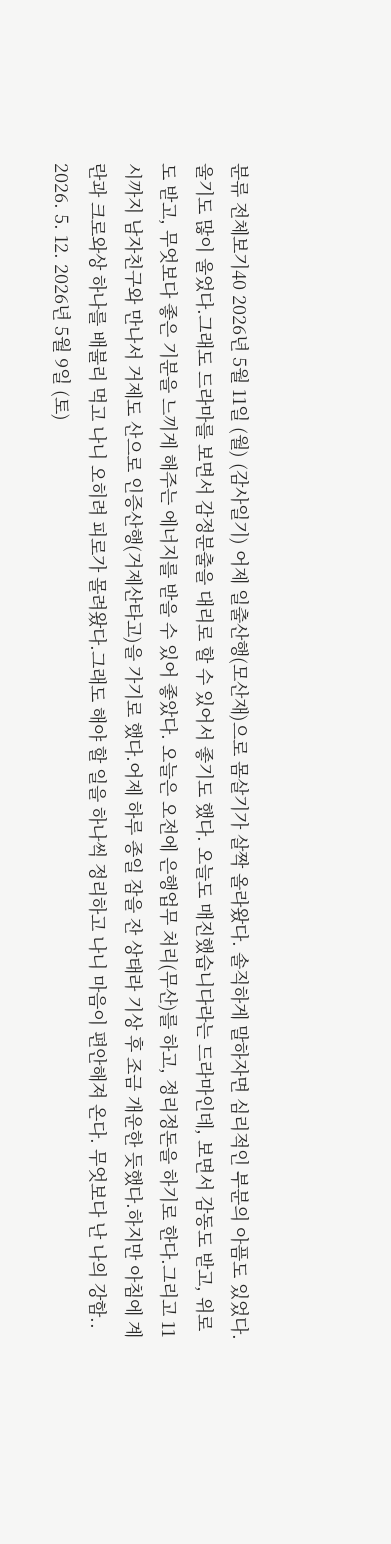분류 전체보기40 2026년 5월 11일 (월) (감사일기) 어제 일출산행(모산재)으로 몸살기가 살짝 올라왔다. 솔직하게 말하자면 심리적인 부분의 아픔도 있었다. 울기도 많이 울었다.그래도 드라마를 보면서 감정분출을 대리로 할 수 있어서 좋기도 했다. 오늘도 매진했습니다라는 드라마인데, 보면서 감동도 받고, 위로도 받고, 무엇보다 좋은 기분을 느끼게 해주는 에너지를 받을 수 있어 좋았다. 오늘은 오전에 은행업무 처리(무산)를 하고, 정리정돈을 하기로 한다.그리고 11시까지 남자친구와 만나서 거제도 산으로 인증산행(거제산타고)을 가기로 했다.어제 하루 종일 잠을 잔 상태라 기상 후 조금 개운한 듯했다.하지만 아침에 계란과 크로와상 하나를 배불리 먹고 나니 오히려 피로가 몰려왔다.그래도 해야 할 일을 하나씩 정리하고 나니 마음이 편안해져 온다. 무엇보다 난 나의 강함.. 2026. 5. 12. 2026년 5월 9일 (토)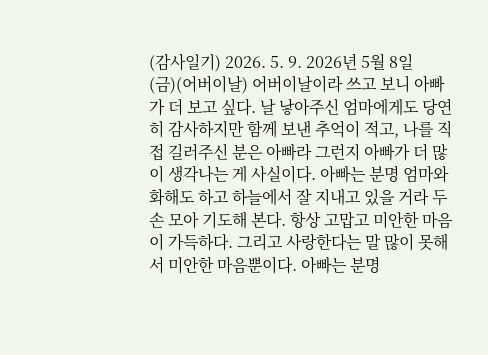(감사일기) 2026. 5. 9. 2026년 5월 8일 (금)(어버이날) 어버이날이라 쓰고 보니 아빠가 더 보고 싶다. 날 낳아주신 엄마에게도 당연히 감사하지만 함께 보낸 추억이 적고, 나를 직접 길러주신 분은 아빠라 그런지 아빠가 더 많이 생각나는 게 사실이다. 아빠는 분명 엄마와 화해도 하고 하늘에서 잘 지내고 있을 거라 두 손 모아 기도해 본다. 항상 고맙고 미안한 마음이 가득하다. 그리고 사랑한다는 말 많이 못해서 미안한 마음뿐이다. 아빠는 분명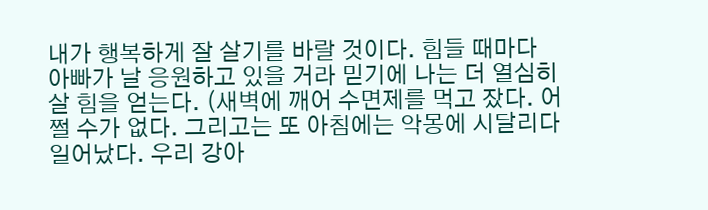내가 행복하게 잘 살기를 바랄 것이다. 힘들 때마다 아빠가 날 응원하고 있을 거라 믿기에 나는 더 열심히 살 힘을 얻는다. (새벽에 깨어 수면제를 먹고 잤다. 어쩔 수가 없다. 그리고는 또 아침에는 악몽에 시달리다 일어났다. 우리 강아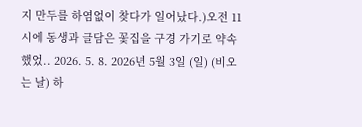지 만두를 하염없이 찾다가 일어났다.)오전 11시에 동생과 글담은 꽃집을 구경 가기로 약속했었.. 2026. 5. 8. 2026년 5월 3일 (일) (비오는 날) 하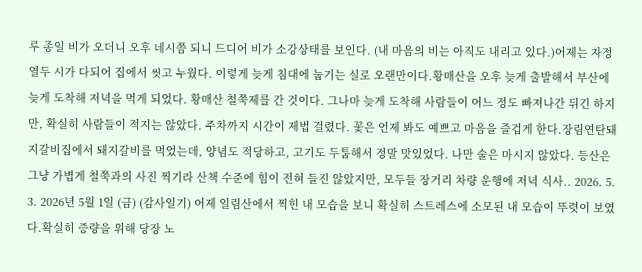루 종일 비가 오더니 오후 네시쯤 되니 드디어 비가 소강상태를 보인다. (내 마음의 비는 아직도 내리고 있다.)어제는 자정 열두 시가 다되어 집에서 씻고 누웠다. 이렇게 늦게 침대에 눕기는 실로 오랜만이다.황매산을 오후 늦게 출발해서 부산에 늦게 도착해 저녁을 먹게 되었다. 황매산 철쭉제를 간 것이다. 그나마 늦게 도착해 사람들이 어느 정도 빠져나간 뒤긴 하지만, 확실히 사람들이 적지는 않았다. 주차까지 시간이 제법 걸렸다. 꽃은 언제 봐도 예쁘고 마음을 즐겁게 한다.장림연탄돼지갈비집에서 돼지갈비를 먹었는데, 양념도 적당하고, 고기도 두툼해서 정말 맛있었다. 나만 술은 마시지 않았다. 등산은 그냥 가볍게 철쭉과의 사진 찍기라 산책 수준에 힘이 전혀 들진 않았지만, 모두들 장거리 차량 운행에 저녁 식사.. 2026. 5. 3. 2026년 5월 1일 (금) (감사일기) 어제 일림산에서 찍힌 내 모습을 보니 확실히 스트레스에 소모된 내 모습이 뚜렷이 보였다.확실히 증량을 위해 당장 노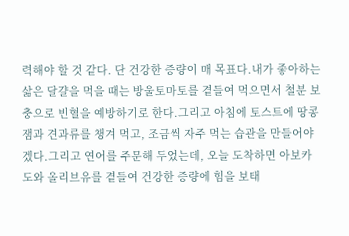력해야 할 것 같다. 단 건강한 증량이 매 목표다.내가 좋아하는 삶은 달걀을 먹을 때는 방울토마토를 곁들여 먹으면서 철분 보충으로 빈혈을 예방하기로 한다.그리고 아침에 토스트에 땅콩잼과 견과류를 챙겨 먹고, 조금씩 자주 먹는 습관을 만들어야겠다.그리고 연어를 주문해 두었는데, 오늘 도착하면 아보카도와 올리브유를 곁들여 건강한 증량에 힘을 보태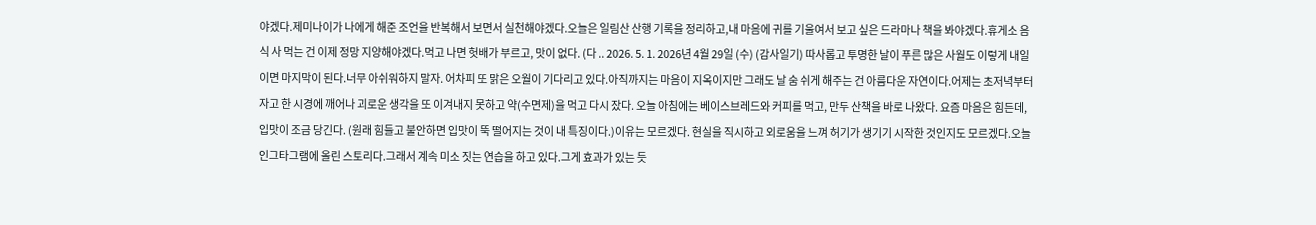야겠다.제미나이가 나에게 해준 조언을 반복해서 보면서 실천해야겠다.오늘은 일림산 산행 기록을 정리하고,내 마음에 귀를 기울여서 보고 싶은 드라마나 책을 봐야겠다.휴게소 음식 사 먹는 건 이제 정망 지양해야겠다.먹고 나면 헛배가 부르고, 맛이 없다. (다 .. 2026. 5. 1. 2026년 4월 29일 (수) (감사일기) 따사롭고 투명한 날이 푸른 많은 사월도 이렇게 내일이면 마지막이 된다.너무 아쉬워하지 말자. 어차피 또 맑은 오월이 기다리고 있다.아직까지는 마음이 지옥이지만 그래도 날 숨 쉬게 해주는 건 아름다운 자연이다.어제는 초저녁부터 자고 한 시경에 깨어나 괴로운 생각을 또 이겨내지 못하고 약(수면제)을 먹고 다시 잤다. 오늘 아침에는 베이스브레드와 커피를 먹고, 만두 산책을 바로 나왔다. 요즘 마음은 힘든데, 입맛이 조금 당긴다. (원래 힘들고 불안하면 입맛이 뚝 떨어지는 것이 내 특징이다.)이유는 모르겠다. 현실을 직시하고 외로움을 느껴 허기가 생기기 시작한 것인지도 모르겠다.오늘 인그타그램에 올린 스토리다.그래서 계속 미소 짓는 연습을 하고 있다.그게 효과가 있는 듯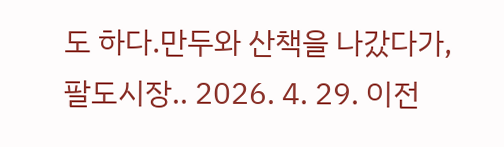도 하다.만두와 산책을 나갔다가, 팔도시장.. 2026. 4. 29. 이전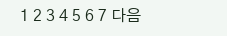1 2 3 4 5 6 7 다음